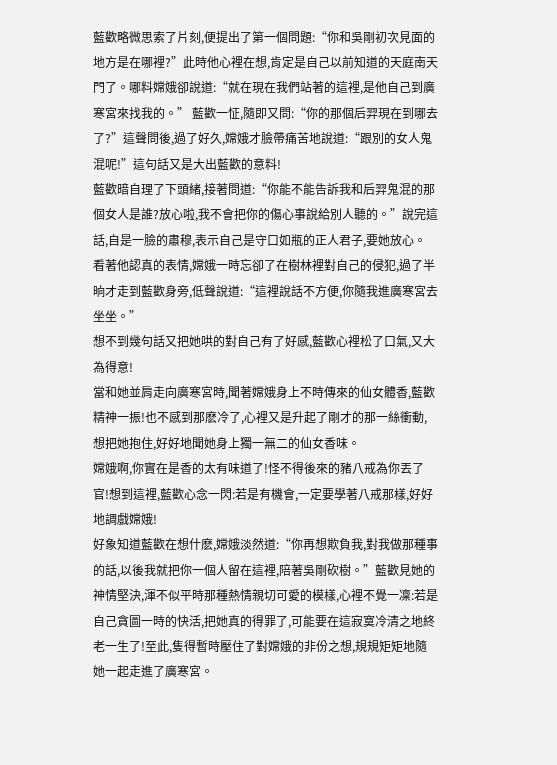藍歡略微思索了片刻,便提出了第一個問題:“你和吳剛初次見面的地方是在哪裡?”此時他心裡在想,肯定是自己以前知道的天庭南天門了。哪料嫦娥卻說道:“就在現在我們站著的這裡,是他自己到廣寒宮來找我的。” 藍歡一怔,隨即又問:“你的那個后羿現在到哪去了?”這聲問後,過了好久,嫦娥才臉帶痛苦地說道:“跟別的女人鬼混呢!”這句話又是大出藍歡的意料!
藍歡暗自理了下頭緒,接著問道:“你能不能告訴我和后羿鬼混的那個女人是誰?放心啦,我不會把你的傷心事說給別人聽的。”說完這話,自是一臉的肅穆,表示自己是守口如瓶的正人君子,要她放心。
看著他認真的表情,嫦娥一時忘卻了在樹林裡對自己的侵犯,過了半晌才走到藍歡身旁,低聲說道:“這裡說話不方便,你隨我進廣寒宮去坐坐。”
想不到幾句話又把她哄的對自己有了好感,藍歡心裡松了口氣,又大為得意!
當和她並肩走向廣寒宮時,聞著嫦娥身上不時傳來的仙女體香,藍歡精神一振!也不感到那麽冷了,心裡又是升起了剛才的那一絲衝動,想把她抱住,好好地聞她身上獨一無二的仙女香味。
嫦娥啊,你實在是香的太有味道了!怪不得後來的豬八戒為你丟了官!想到這裡,藍歡心念一閃:若是有機會,一定要學著八戒那樣,好好地調戲嫦娥!
好象知道藍歡在想什麽,嫦娥淡然道:“你再想欺負我,對我做那種事的話,以後我就把你一個人留在這裡,陪著吳剛砍樹。”藍歡見她的神情堅決,渾不似平時那種熱情親切可愛的模樣,心裡不覺一凜:若是自己貪圖一時的快活,把她真的得罪了,可能要在這寂寞冷清之地終老一生了!至此,隻得暫時壓住了對嫦娥的非份之想,規規矩矩地隨她一起走進了廣寒宮。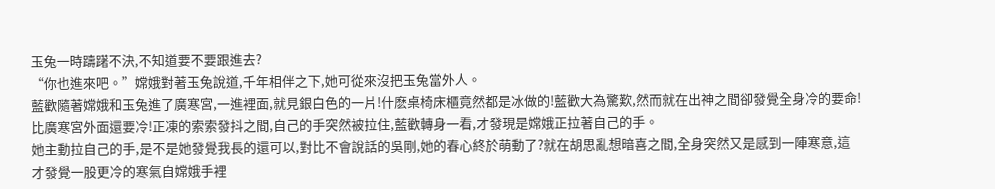玉兔一時躊躇不決,不知道要不要跟進去?
“你也進來吧。”嫦娥對著玉兔說道,千年相伴之下,她可從來沒把玉兔當外人。
藍歡隨著嫦娥和玉兔進了廣寒宮,一進裡面,就見銀白色的一片!什麽桌椅床櫃竟然都是冰做的!藍歡大為驚歎,然而就在出神之間卻發覺全身冷的要命!比廣寒宮外面還要冷!正凍的索索發抖之間,自己的手突然被拉住,藍歡轉身一看,才發現是嫦娥正拉著自己的手。
她主動拉自己的手,是不是她發覺我長的還可以,對比不會說話的吳剛,她的春心終於萌動了?就在胡思亂想暗喜之間,全身突然又是感到一陣寒意,這才發覺一股更冷的寒氣自嫦娥手裡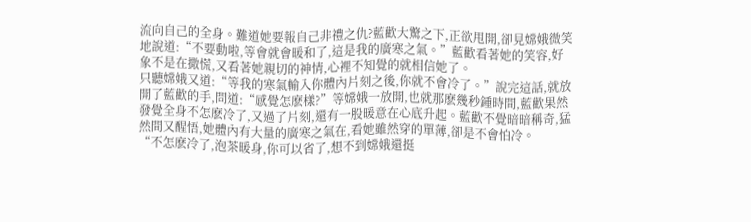流向自己的全身。難道她要報自己非禮之仇?藍歡大驚之下,正欲甩開,卻見嫦娥微笑地說道:“不要動啦,等會就會暖和了,這是我的廣寒之氣。”藍歡看著她的笑容,好象不是在撒慌,又看著她親切的神情,心裡不知覺的就相信她了。
只聽嫦娥又道:“等我的寒氣輸入你體內片刻之後,你就不會冷了。”說完這話,就放開了藍歡的手,問道:“感覺怎麽樣?”等嫦娥一放開,也就那麽幾秒鍾時間,藍歡果然發覺全身不怎麽冷了,又過了片刻,還有一股暖意在心底升起。藍歡不覺暗暗稱奇,猛然間又醒悟,她體內有大量的廣寒之氣在,看她雖然穿的單薄,卻是不會怕冷。
“不怎麽冷了,泡茶暖身,你可以省了,想不到嫦娥還挺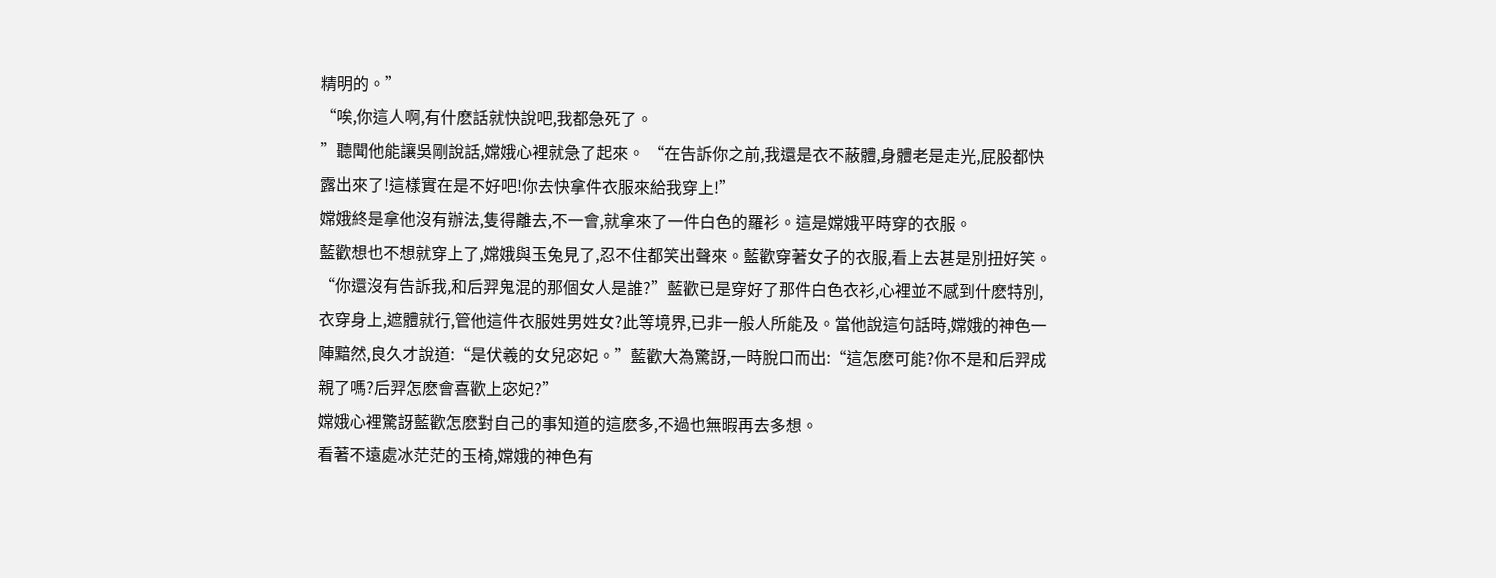精明的。”
“唉,你這人啊,有什麽話就快說吧,我都急死了。
”聽聞他能讓吳剛說話,嫦娥心裡就急了起來。 “在告訴你之前,我還是衣不蔽體,身體老是走光,屁股都快露出來了!這樣實在是不好吧!你去快拿件衣服來給我穿上!”
嫦娥終是拿他沒有辦法,隻得離去,不一會,就拿來了一件白色的羅衫。這是嫦娥平時穿的衣服。
藍歡想也不想就穿上了,嫦娥與玉兔見了,忍不住都笑出聲來。藍歡穿著女子的衣服,看上去甚是別扭好笑。
“你還沒有告訴我,和后羿鬼混的那個女人是誰?”藍歡已是穿好了那件白色衣衫,心裡並不感到什麽特別,衣穿身上,遮體就行,管他這件衣服姓男姓女?此等境界,已非一般人所能及。當他說這句話時,嫦娥的神色一陣黯然,良久才說道:“是伏羲的女兒宓妃。”藍歡大為驚訝,一時脫口而出:“這怎麽可能?你不是和后羿成親了嗎?后羿怎麽會喜歡上宓妃?”
嫦娥心裡驚訝藍歡怎麽對自己的事知道的這麽多,不過也無暇再去多想。
看著不遠處冰茫茫的玉椅,嫦娥的神色有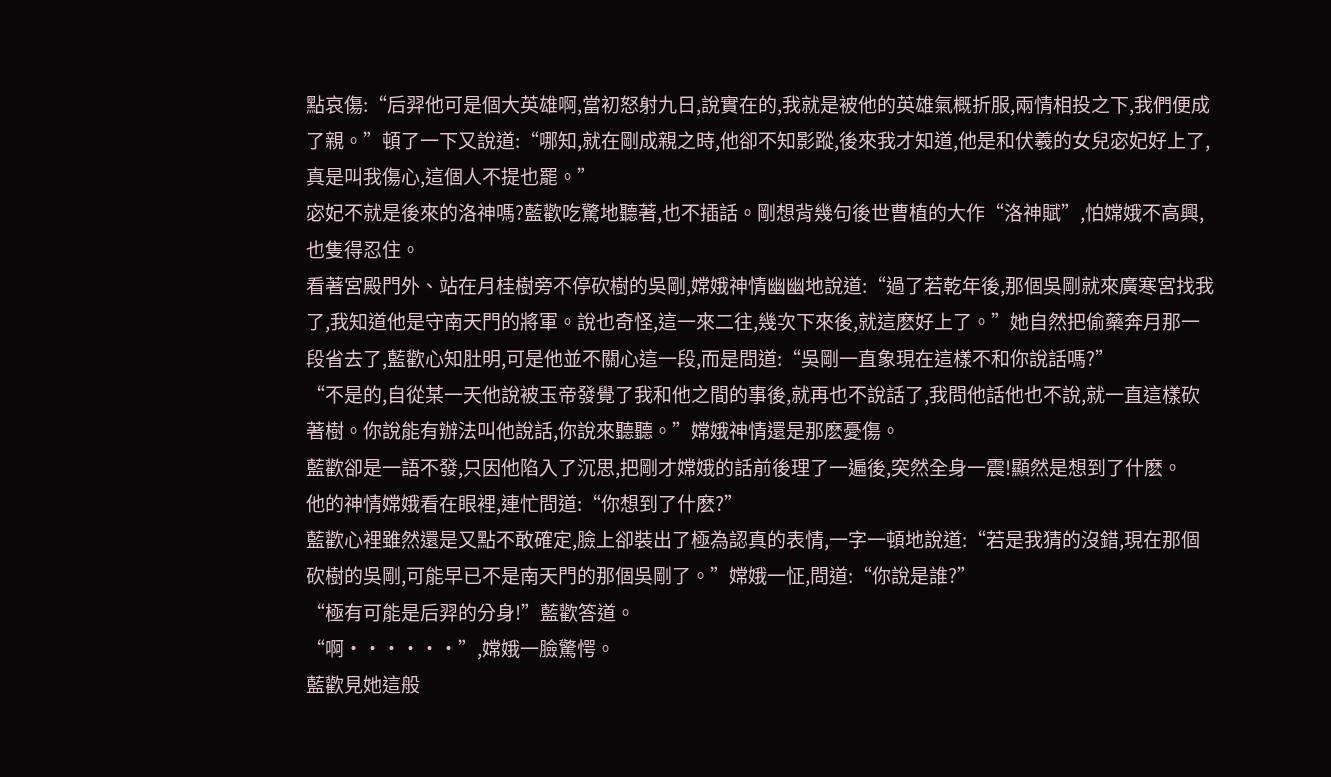點哀傷:“后羿他可是個大英雄啊,當初怒射九日,說實在的,我就是被他的英雄氣概折服,兩情相投之下,我們便成了親。”頓了一下又說道:“哪知,就在剛成親之時,他卻不知影蹤,後來我才知道,他是和伏羲的女兒宓妃好上了,真是叫我傷心,這個人不提也罷。”
宓妃不就是後來的洛神嗎?藍歡吃驚地聽著,也不插話。剛想背幾句後世曹植的大作“洛神賦”,怕嫦娥不高興,也隻得忍住。
看著宮殿門外、站在月桂樹旁不停砍樹的吳剛,嫦娥神情幽幽地說道:“過了若乾年後,那個吳剛就來廣寒宮找我了,我知道他是守南天門的將軍。說也奇怪,這一來二往,幾次下來後,就這麽好上了。”她自然把偷藥奔月那一段省去了,藍歡心知肚明,可是他並不關心這一段,而是問道:“吳剛一直象現在這樣不和你說話嗎?”
“不是的,自從某一天他說被玉帝發覺了我和他之間的事後,就再也不說話了,我問他話他也不說,就一直這樣砍著樹。你說能有辦法叫他說話,你說來聽聽。”嫦娥神情還是那麽憂傷。
藍歡卻是一語不發,只因他陷入了沉思,把剛才嫦娥的話前後理了一遍後,突然全身一震!顯然是想到了什麽。
他的神情嫦娥看在眼裡,連忙問道:“你想到了什麽?”
藍歡心裡雖然還是又點不敢確定,臉上卻裝出了極為認真的表情,一字一頓地說道:“若是我猜的沒錯,現在那個砍樹的吳剛,可能早已不是南天門的那個吳剛了。”嫦娥一怔,問道:“你說是誰?”
“極有可能是后羿的分身!”藍歡答道。
“啊······”,嫦娥一臉驚愕。
藍歡見她這般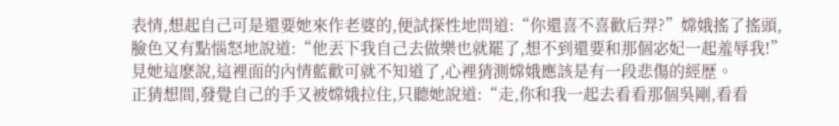表情,想起自己可是還要她來作老婆的,便試探性地問道:“你還喜不喜歡后羿?”嫦娥搖了搖頭,臉色又有點惱怒地說道:“他丟下我自己去做樂也就罷了,想不到還要和那個宓妃一起羞辱我!”見她這麽說,這裡面的內情藍歡可就不知道了,心裡猜測嫦娥應該是有一段悲傷的經歷。
正猜想間,發覺自己的手又被嫦娥拉住,只聽她說道:“走,你和我一起去看看那個吳剛,看看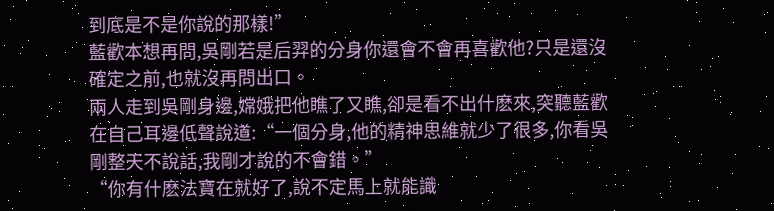到底是不是你說的那樣!”
藍歡本想再問,吳剛若是后羿的分身你還會不會再喜歡他?只是還沒確定之前,也就沒再問出口。
兩人走到吳剛身邊,嫦娥把他瞧了又瞧,卻是看不出什麽來,突聽藍歡在自己耳邊低聲說道:“一個分身,他的精神思維就少了很多,你看吳剛整天不說話,我剛才說的不會錯。”
“你有什麽法寶在就好了,說不定馬上就能識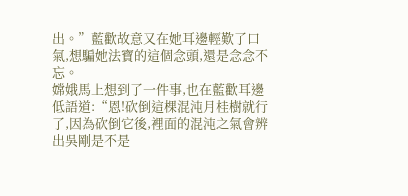出。”藍歡故意又在她耳邊輕歎了口氣,想騙她法寶的這個念頭,還是念念不忘。
嫦娥馬上想到了一件事,也在藍歡耳邊低語道:“恩!砍倒這棵混沌月桂樹就行了,因為砍倒它後,裡面的混沌之氣會辨出吳剛是不是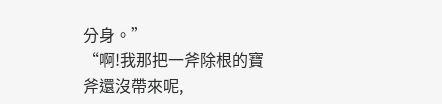分身。”
“啊!我那把一斧除根的寶斧還沒帶來呢,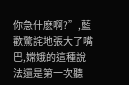你急什麽啊?”,藍歡驚詫地張大了嘴巴,嫦娥的這種說法還是第一次聽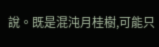說。既是混沌月桂樹,可能只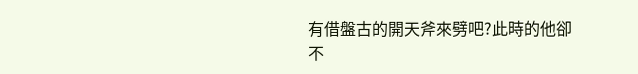有借盤古的開天斧來劈吧?此時的他卻不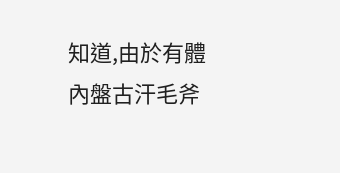知道,由於有體內盤古汗毛斧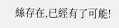絲存在,已經有了可能!